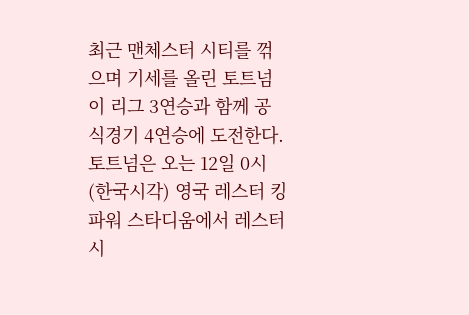최근 맨체스터 시티를 꺾으며 기세를 올린 토트넘이 리그 3연승과 함께 공식경기 4연승에 도전한다.
토트넘은 오는 12일 0시(한국시각) 영국 레스터 킹 파워 스타디움에서 레스터 시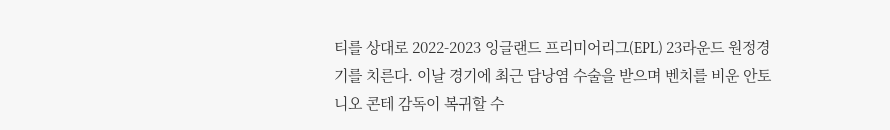티를 상대로 2022-2023 잉글랜드 프리미어리그(EPL) 23라운드 원정경기를 치른다. 이날 경기에 최근 담낭염 수술을 받으며 벤치를 비운 안토니오 콘테 감독이 복귀할 수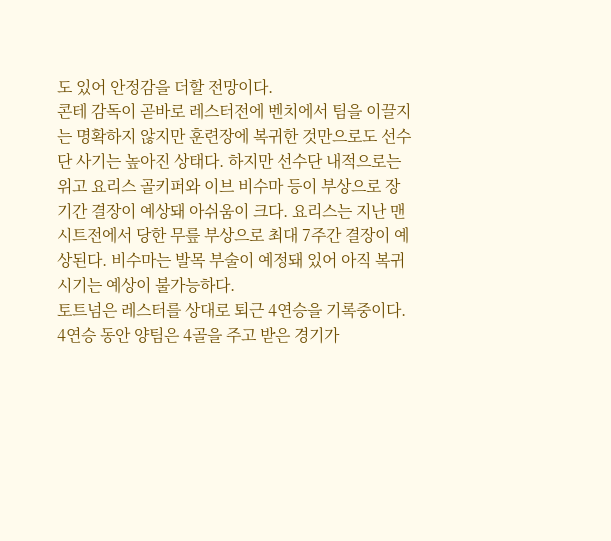도 있어 안정감을 더할 전망이다.
콘테 감독이 곧바로 레스터전에 벤치에서 팀을 이끌지는 명확하지 않지만 훈련장에 복귀한 것만으로도 선수단 사기는 높아진 상태다. 하지만 선수단 내적으로는 위고 요리스 골키퍼와 이브 비수마 등이 부상으로 장기간 결장이 예상돼 아쉬움이 크다. 요리스는 지난 맨시트전에서 당한 무릎 부상으로 최대 7주간 결장이 예상된다. 비수마는 발목 부술이 예정돼 있어 아직 복귀 시기는 예상이 불가능하다.
토트넘은 레스터를 상대로 퇴근 4연승을 기록중이다. 4연승 동안 양팀은 4골을 주고 받은 경기가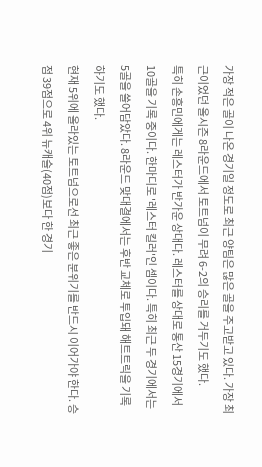가장 적은 골이 나온 경기일 정도로 최근 양팀은 많은 골을 주고받고 있다. 가장 최근이었던 올시즌 8라운드에서 토트넘이 무려 6-2의 승리를 거두기도 했다.
특히 손흥민에게는 레스터가 반가운 상대다. 레스터를 상대로 통산 15경기에서 10골을 기록 중이다. 한마디로 '레스터 킬러'인 셈이다. 특히 최근 두 경기에서는 5골을 쓸어담았다. 8라운드 맞대결에서는 후반 교체로 투입돼 해트트릭을 기록하기도 했다.
현재 5위에 올라있는 토트넘으로선 최근 좋은 분위기를 반드시 이어가야 한다. 승점 39점으로 4위 뉴캐슬(40점)보다 한 경기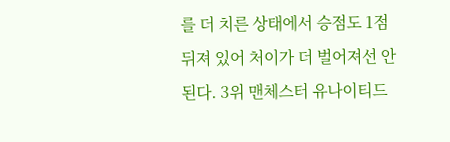를 더 치른 상태에서 승점도 1점 뒤져 있어 처이가 더 벌어져선 안된다. 3위 맨체스터 유나이티드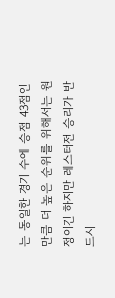는 동일한 경기 수에 승점 43점인 만큼 더 높은 순위를 위해서는 원정이긴 하지만 레스터전 승리가 반드시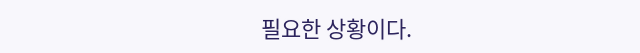필요한 상황이다.